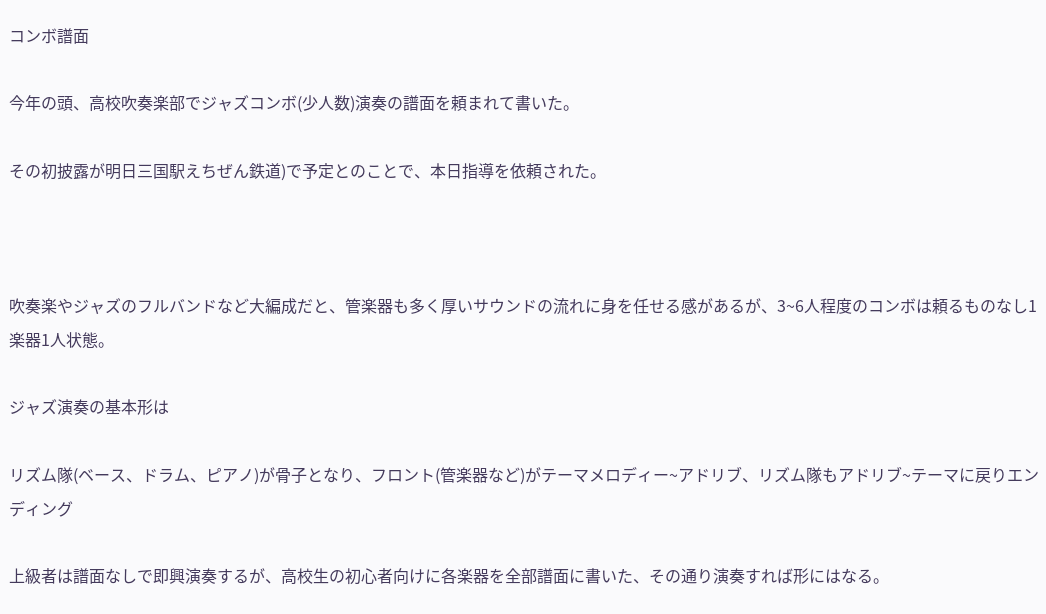コンボ譜面

今年の頭、高校吹奏楽部でジャズコンボ(少人数)演奏の譜面を頼まれて書いた。

その初披露が明日三国駅えちぜん鉄道)で予定とのことで、本日指導を依頼された。



吹奏楽やジャズのフルバンドなど大編成だと、管楽器も多く厚いサウンドの流れに身を任せる感があるが、3~6人程度のコンボは頼るものなし1楽器1人状態。

ジャズ演奏の基本形は

リズム隊(ベース、ドラム、ピアノ)が骨子となり、フロント(管楽器など)がテーマメロディー~アドリブ、リズム隊もアドリブ~テーマに戻りエンディング

上級者は譜面なしで即興演奏するが、高校生の初心者向けに各楽器を全部譜面に書いた、その通り演奏すれば形にはなる。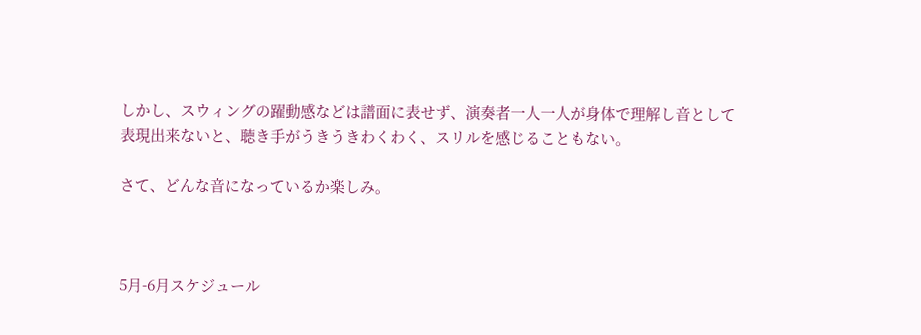しかし、スウィングの躍動感などは譜面に表せず、演奏者一人一人が身体で理解し音として表現出来ないと、聴き手がうきうきわくわく、スリルを感じることもない。

さて、どんな音になっているか楽しみ。



5月-6月スケジュール